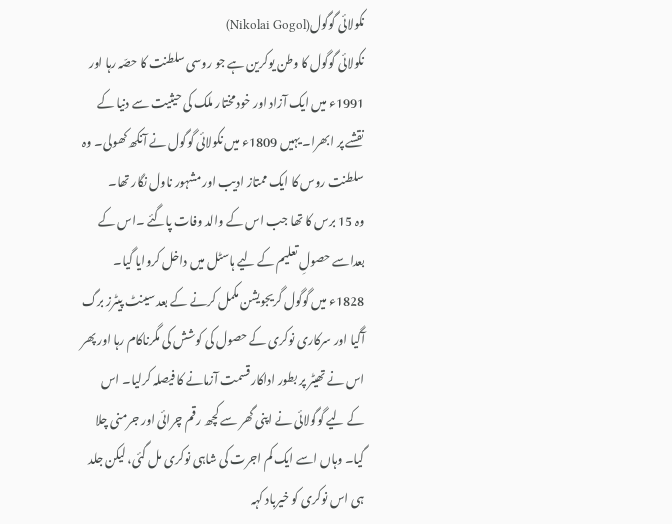نکولائی گوگول(Nikolai Gogol)
نکولائی گوگول کا وطن یوکرین ہے جو روسی سلطنت کا حصّہ رہا اور 1991ء میں ایک آزاد اور خود مختار ملک کی حیثیت سے دنیا کے نقشے پر ابھرا۔ یہیں 1809ء میں نکولائی گوگول نے آنکھ کھولی۔ وہ سلطنت روس کا ایک ممتاز ادیب اور مشہور ناول نگار تھا۔
وہ 15 برس کا تھا جب اس کے والد وفات پاگئے ۔اس کے بعداسے حصولِ تعلیم کے لیے ہاسٹل میں داخل کروایا گیا۔ 1828ء میں گوگول گریجویشن مکمل کرنے کے بعد سینٹ پیٹرز برگ آگیا اور سرکاری نوکری کے حصول کی کوشش کی مگرناکام رہا اور پھر اس نے تھیٹر پر بطور اداکار قسمت آزمانے کا فیصلہ کرلیا۔ اس کے لیے گوگولائی نے اپنی گھر سے کچھ رقم چرائی اور جرمنی چلا گیا۔ وہاں اسے ایک کم اجرت کی شاہی نوکری مل گئی، لیکن جلد ہی اس نوکری کو خیرباد کہہ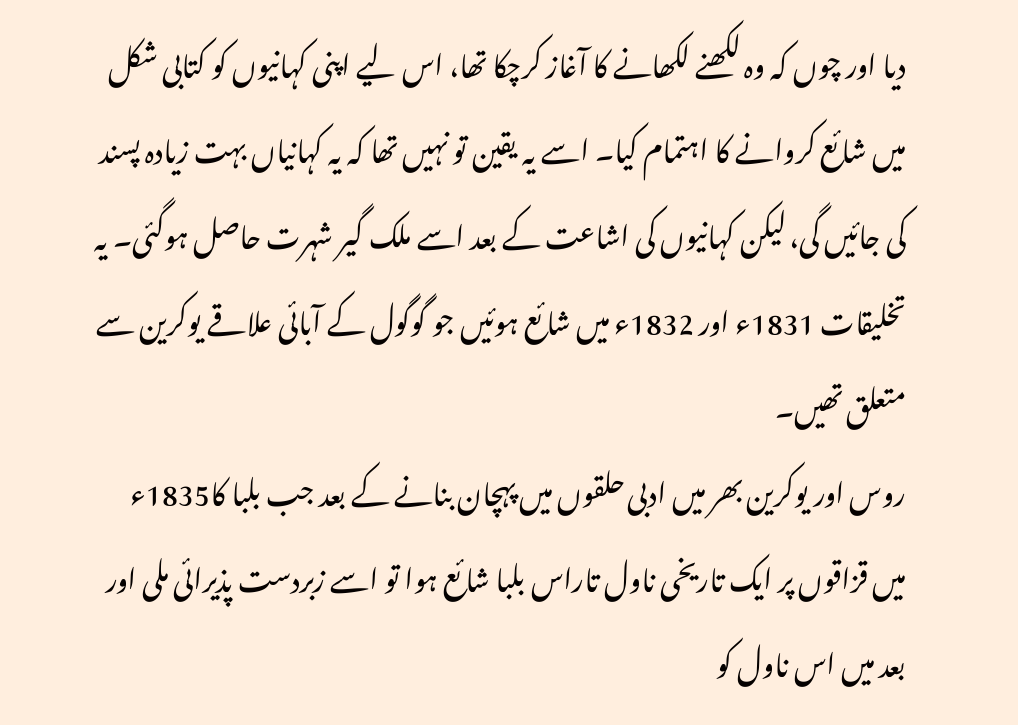دیا اور چوں کہ وہ لکھنے لکھانے کا آغاز کرچکا تھا، اس لیے اپنی کہانیوں کو کتابی شکل میں شائع کروانے کا اہتمام کیا۔ اسے یہ یقین تو نہیں تھا کہ یہ کہانیاں بہت زیادہ پسند کی جائیں گی، لیکن کہانیوں کی اشاعت کے بعد اسے ملک گیر شہرت حاصل ہوگئی۔ یہ تخلیقات 1831ء اور 1832ء میں شائع ہوئیں جو گوگول کے آبائی علاقے یوکرین سے متعلق تھیں۔
روس اور یوکرین بھر میں ادبی حلقوں میں پہچان بنانے کے بعد جب بلبا کا1835ء میں قزاقوں پر ایک تاریخی ناول تاراس بلبا شائع ہوا تو اسے زبردست پذیرائی ملی اور بعد میں اس ناول کو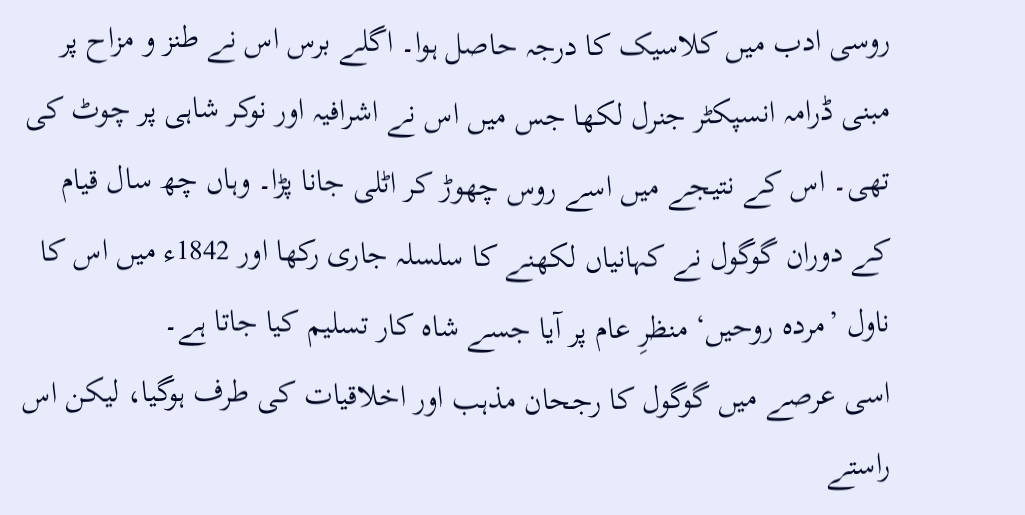روسی ادب میں کلاسیک کا درجہ حاصل ہوا۔ اگلے برس اس نے طنز و مزاح پر مبنی ڈرامہ انسپکٹر جنرل لکھا جس میں اس نے اشرافیہ اور نوکر شاہی پر چوٹ کی تھی۔ اس کے نتیجے میں اسے روس چھوڑ کر اٹلی جانا پڑا۔ وہاں چھ سال قیام کے دوران گوگول نے کہانیاں لکھنے کا سلسلہ جاری رکھا اور 1842ء میں اس کا ناول ’مردہ روحیں‘ منظرِ عام پر آیا جسے شاہ کار تسلیم کیا جاتا ہے۔
اسی عرصے میں گوگول کا رجحان مذہب اور اخلاقیات کی طرف ہوگیا، لیکن اس راستے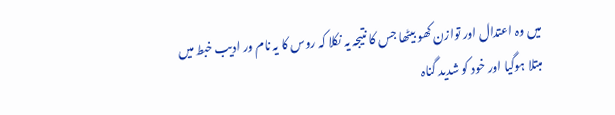میں وہ اعتدال اور توازن کھو بیٹھا جس کا نتیجہ یہ نکلا کہ روس کا یہ نام ور ادیب خبط میں مبتلا ہوگیا اور خود کو شدید گناہ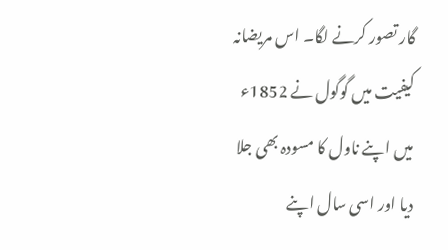گار تصور کرنے لگا۔ اس مریضانہ کیفیت میں گوگول نے 1852ء میں اپنے ناول کا مسودہ بھی جلا دیا اور اسی سال اپنے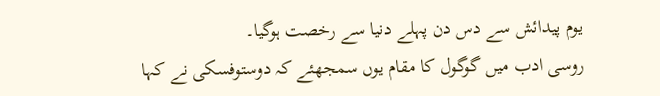یوم پیدائش سے دس دن پہلے دنیا سے رخصت ہوگیا۔
روسی ادب میں گوگول کا مقام یوں سمجھئے کہ دوستوفسکی نے کہا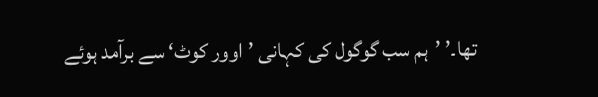تھا۔’ ’ہم سب گوگول کی کہانی ’اوور کوٹ‘ سے برآمد ہوئے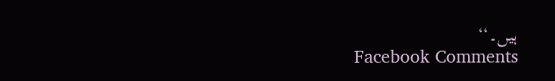ہیں۔‘‘
Facebook Comments